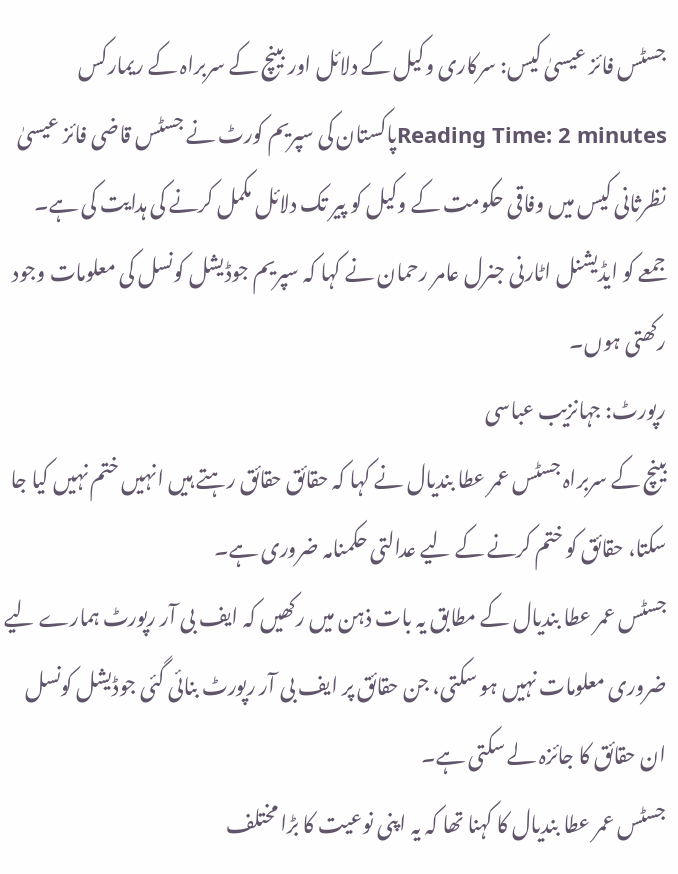جسٹس فائز عیسیٰ کیس: سرکاری وکیل کے دلائل اور بینچ کے سربراہ کے ریمارکس
Reading Time: 2 minutesپاکستان کی سپریم کورٹ نے جسٹس قاضی فائز عیسیٰ نظرثانی کیس میں وفاقی حکومت کے وکیل کو پیر تک دلائل مکمل کرنے کی ہدایت کی ہے۔
جمعے کو ایڈیشنل اٹارنی جنرل عامر رحمان نے کہا کہ سپریم جوڈیشل کونسل کی معلومات وجود رکھتی ہوں۔
رپورٹ: جہانزیب عباسی
بینچ کے سربراہ جسٹس عمر عطا بندیال نے کہا کہ حقائق حقائق رہتے ہیں انہیں ختم نہیں کیا جا سکتا، حقائق کو ختم کرنے کے لیے عدالتی حکمنامہ ضروری ہے۔
جسٹس عمر عطا بندیال کے مطابق یہ بات ذہن میں رکھیں کہ ایف بی آر رپورٹ ہمارے لیے ضروری معلومات نہیں ہو سکتی، جن حقائق پر ایف بی آر رپورٹ بنائی گئی جوڈیشل کونسل ان حقائق کا جائزہ لے سکتی ہے۔
جسٹس عمر عطا بندیال کا کہنا تھا کہ یہ اپنی نوعیت کا بڑا مختلف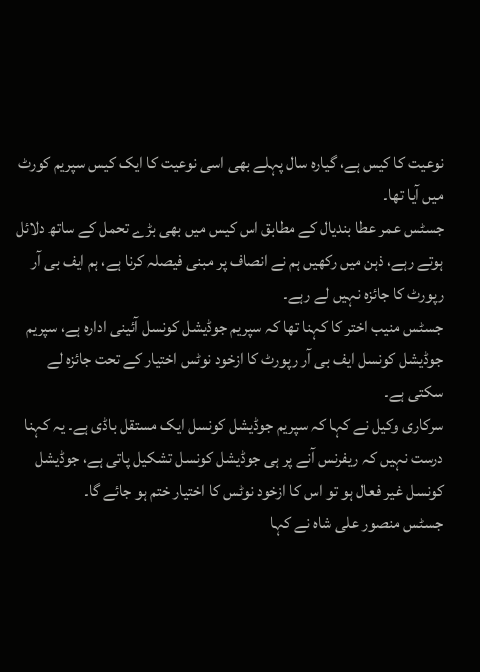نوعیت کا کیس ہے، گیارہ سال پہلے بھی اسی نوعیت کا ایک کیس سپریم کورٹ میں آیا تھا۔
جسٹس عمر عطا بندیال کے مطابق اس کیس میں بھی بڑے تحمل کے ساتھ دلائل ہوتے رہے، ذہن میں رکھیں ہم نے انصاف پر مبنی فیصلہ کرنا ہے، ہم ایف بی آر رپورٹ کا جائزہ نہیں لے رہے۔
جسٹس منیب اختر کا کہنا تھا کہ سپریم جوڈیشل کونسل آئینی ادارہ ہے، سپریم جوڈیشل کونسل ایف بی آر رپورٹ کا ازخود نوٹس اختیار کے تحت جائزہ لے سکتی ہے۔
سرکاری وکیل نے کہا کہ سپریم جوڈیشل کونسل ایک مستقل باڈی ہے۔ یہ کہنا درست نہیں کہ ریفرنس آنے پر ہی جوڈیشل کونسل تشکیل پاتی ہے، جوڈیشل کونسل غیر فعال ہو تو اس کا ازخود نوٹس کا اختیار ختم ہو جائے گا۔
جسٹس منصور علی شاہ نے کہا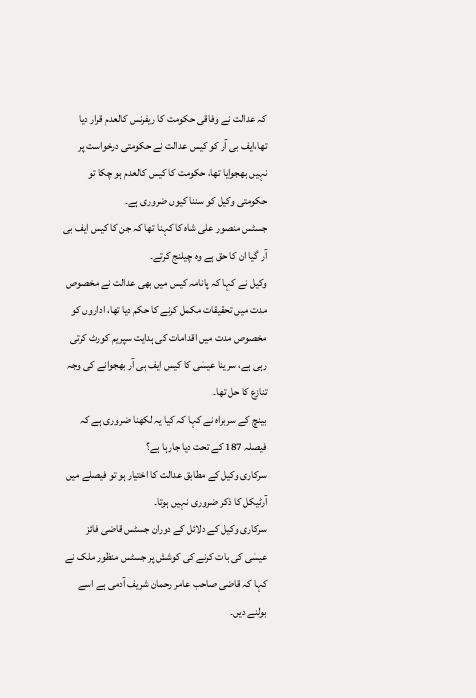کہ عدالت نے وفاقی حکومت کا ریفرنس کالعدم قرار دیا تھا،ایف بی آر کو کیس عدالت نے حکومتی درخواست پر نہیں بھجوایا تھا، حکومت کا کیس کالعدم ہو چکا تو حکومتی وکیل کو سننا کیوں ضروری ہے۔
جسٹس منصور علی شاہ کا کہنا تھا کہ جن کا کیس ایف بی آر گیا ان کا حق ہے وہ چیلنج کرتے۔
وکیل نے کہا کہ پانامہ کیس میں بھی عدالت نے مخصوص مدت میں تحقیقات مکمل کرنے کا حکم دیا تھا، اداروں کو مخصوص مدت میں اقدامات کی ہدایت سپریم کورٹ کرتی رہی ہے، سرینا عیسٰی کا کیس ایف بی آر بھجوانے کی وجہ تنازع کا حل تھا۔
بینچ کے سربراہ نے کہا کہ کیا یہ لکھنا ضروری ہے کہ فیصلہ 187 کے تحت دیا جارہا ہے؟
سرکاری وکیل کے مطابق عدالت کا اختیار ہو تو فیصلے میں آرٹیکل کا ذکر ضروری نہیں ہوتا۔
سرکاری وکیل کے دلائل کے دوران جسٹس قاضی فائز عیسٰی کی بات کرنے کی کوشش پر جسٹس منظور ملک نے کہا کہ قاضی صاحب عامر رحمان شریف آدمی ہے اسے بولنے دیں۔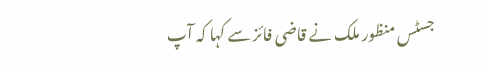جسٹس منظور ملک نے قاضی فائز سے کہا کہ آپ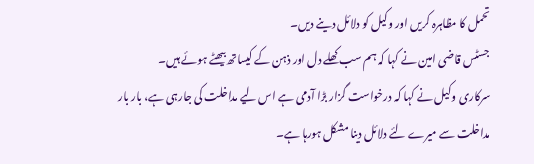تحمل کا مظاہرہ کریں اور وکیل کو دلائل دینے دیں۔
جسٹس قاضی امین نے کہا کہ ہم سب کھلے دل اور ذہن کے کیساتھ بیھٹے ہوئے ہیں۔
سرکاری وکیل نے کہا کہ درخواست گزار بڑا آدمی ہے اس لیے مداخلت کی جارہی ہے، بار بار مداخلت سے میرے لئے دلائل دینا مشکل ہورہا ہے۔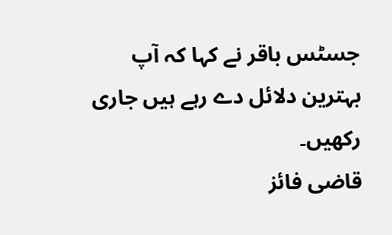جسٹس باقر نے کہا کہ آپ بہترین دلائل دے رہے ہیں جاری رکھیں۔
قاضی فائز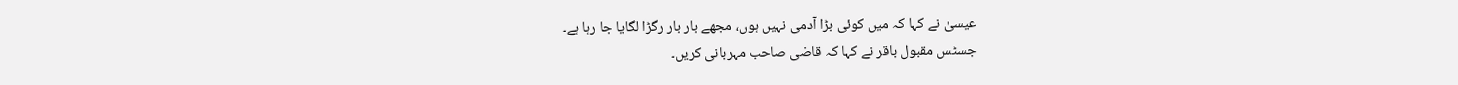عیسیٰ نے کہا کہ میں کوئی بڑا آدمی نہیں ہوں، مجھے بار بار رگڑا لگایا جا رہا ہے۔
جسٹس مقبول باقر نے کہا کہ قاضی صاحب مہربانی کریں۔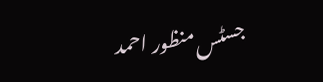جسٹس منظور احمد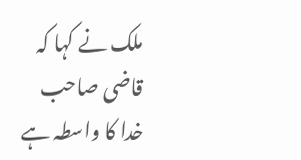ملک نے کہا کہ قاضی صاحب خدا کا واسطہ ہے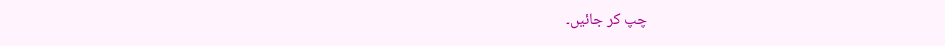چپ کر جائیں۔